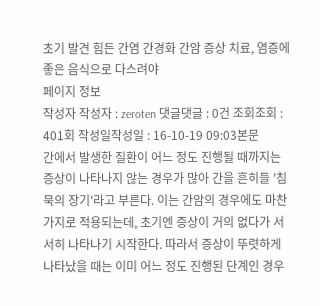초기 발견 힘든 간염 간경화 간암 증상 치료, 염증에 좋은 음식으로 다스려야
페이지 정보
작성자 작성자 : zeroten 댓글댓글 : 0건 조회조회 : 401회 작성일작성일 : 16-10-19 09:03본문
간에서 발생한 질환이 어느 정도 진행될 때까지는 증상이 나타나지 않는 경우가 많아 간을 흔히들 '침묵의 장기'라고 부른다. 이는 간암의 경우에도 마찬가지로 적용되는데, 초기엔 증상이 거의 없다가 서서히 나타나기 시작한다. 따라서 증상이 뚜렷하게 나타났을 때는 이미 어느 정도 진행된 단계인 경우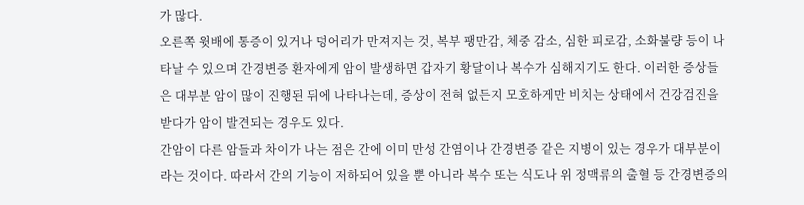가 많다.
오른쪽 윗배에 통증이 있거나 덩어리가 만져지는 것, 복부 팽만감, 체중 감소, 심한 피로감, 소화불량 등이 나타날 수 있으며 간경변증 환자에게 암이 발생하면 갑자기 황달이나 복수가 심해지기도 한다. 이러한 증상들은 대부분 암이 많이 진행된 뒤에 나타나는데, 증상이 전혀 없든지 모호하게만 비치는 상태에서 건강검진을 받다가 암이 발견되는 경우도 있다.
간암이 다른 암들과 차이가 나는 점은 간에 이미 만성 간염이나 간경변증 같은 지병이 있는 경우가 대부분이라는 것이다. 따라서 간의 기능이 저하되어 있을 뿐 아니라 복수 또는 식도나 위 정맥류의 출혈 등 간경변증의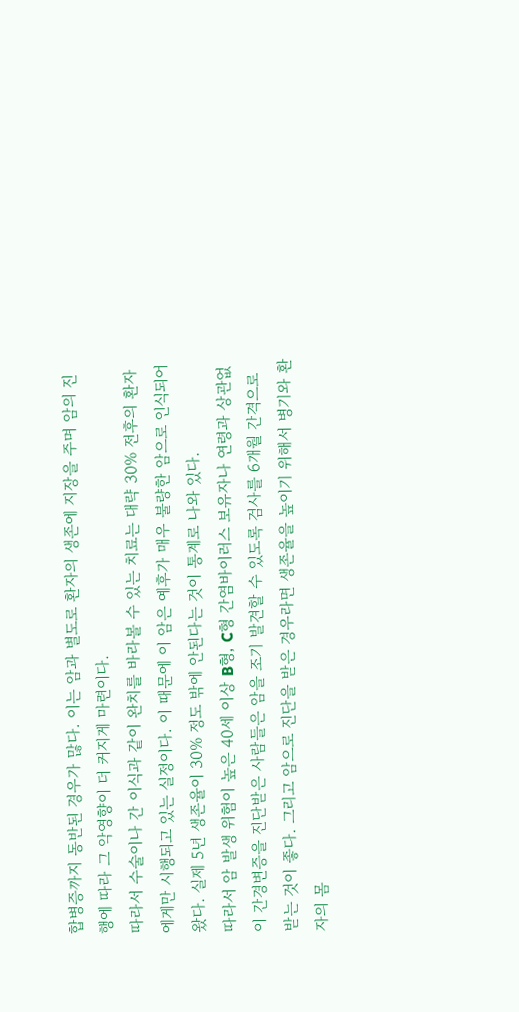합병증까지 동반된 경우가 많다. 이는 암과 별도로 환자의 생존에 지장을 주며 암의 진행에 따라 그 악영향이 더 커지게 마련이다.
따라서 수술이나 간 이식과 같이 완치를 바라볼 수 있는 치료는 대략 30% 전후의 환자에게만 시행되고 있는 실정이다. 이 때문에 이 암은 예후가 매우 불량한 암으로 인식되어 왔다. 실제 5년 생존율이 30% 정도 밖에 안된다는 것이 통계로 나와 있다.
따라서 암 발생 위험이 높은 40세 이상 B형, C형 간염바이러스 보유자나 연령과 상관없이 간경변증을 진단받은 사람들은 암을 조기 발견할 수 있도록 검사를 6개월 간격으로 받는 것이 좋다. 그리고 암으로 진단을 받은 경우라면 생존율을 높이기 위해서 병기와 환자의 몸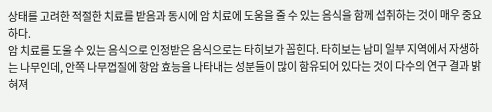상태를 고려한 적절한 치료를 받음과 동시에 암 치료에 도움을 줄 수 있는 음식을 함께 섭취하는 것이 매우 중요하다.
암 치료를 도울 수 있는 음식으로 인정받은 음식으로는 타히보가 꼽힌다. 타히보는 남미 일부 지역에서 자생하는 나무인데, 안쪽 나무껍질에 항암 효능을 나타내는 성분들이 많이 함유되어 있다는 것이 다수의 연구 결과 밝혀져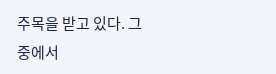주목을 받고 있다. 그 중에서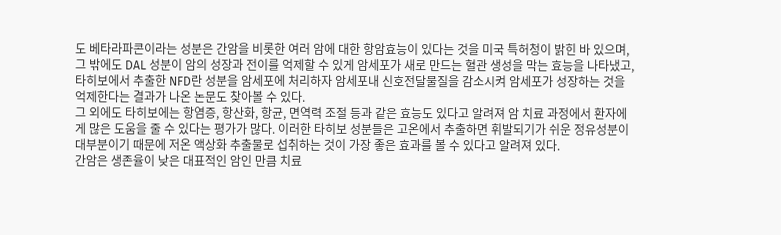도 베타라파콘이라는 성분은 간암을 비롯한 여러 암에 대한 항암효능이 있다는 것을 미국 특허청이 밝힌 바 있으며, 그 밖에도 DAL 성분이 암의 성장과 전이를 억제할 수 있게 암세포가 새로 만드는 혈관 생성을 막는 효능을 나타냈고, 타히보에서 추출한 NFD란 성분을 암세포에 처리하자 암세포내 신호전달물질을 감소시켜 암세포가 성장하는 것을 억제한다는 결과가 나온 논문도 찾아볼 수 있다.
그 외에도 타히보에는 항염증, 항산화, 항균, 면역력 조절 등과 같은 효능도 있다고 알려져 암 치료 과정에서 환자에게 많은 도움을 줄 수 있다는 평가가 많다. 이러한 타히보 성분들은 고온에서 추출하면 휘발되기가 쉬운 정유성분이 대부분이기 때문에 저온 액상화 추출물로 섭취하는 것이 가장 좋은 효과를 볼 수 있다고 알려져 있다.
간암은 생존율이 낮은 대표적인 암인 만큼 치료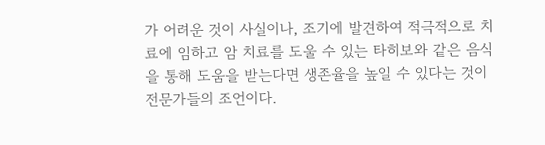가 어려운 것이 사실이나, 조기에 발견하여 적극적으로 치료에 임하고 암 치료를 도울 수 있는 타히보와 같은 음식을 통해 도움을 받는다면 생존율을 높일 수 있다는 것이 전문가들의 조언이다.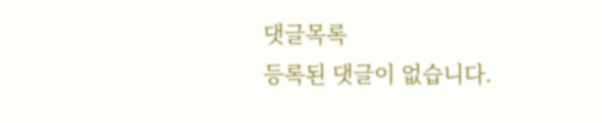댓글목록
등록된 댓글이 없습니다.